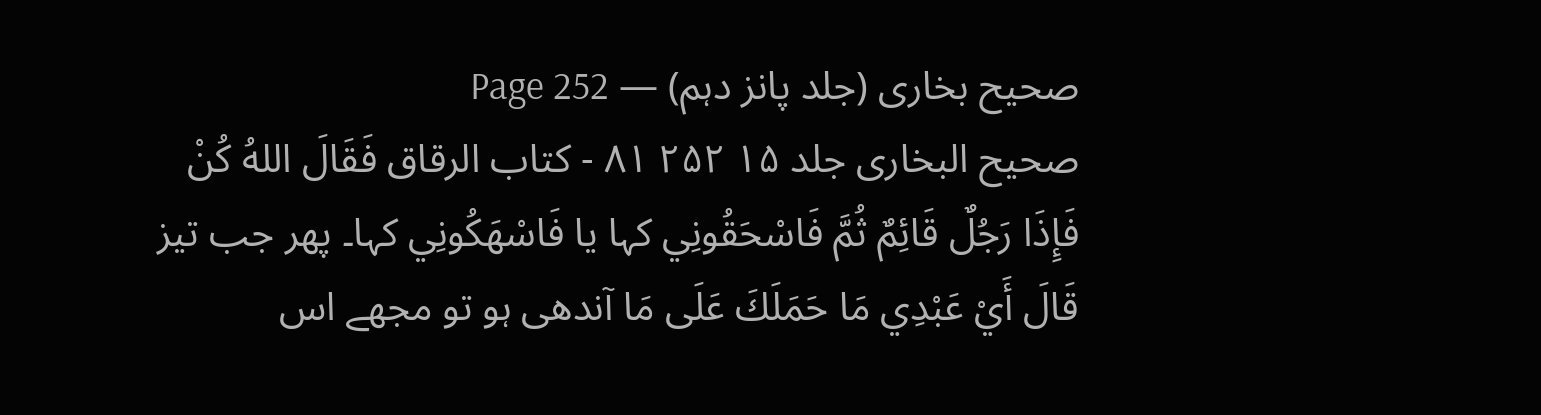صحیح بخاری (جلد پانز دہم) — Page 252
صحیح البخاری جلد ۱۵ ۲۵۲ ۸۱ - كتاب الرقاق فَقَالَ اللهُ كُنْ فَإِذَا رَجُلٌ قَائِمٌ ثُمَّ فَاسْحَقُونِي کہا یا فَاسْهَكُونِي کہا۔ پھر جب تیز قَالَ أَيْ عَبْدِي مَا حَمَلَكَ عَلَى مَا آندھی ہو تو مجھے اس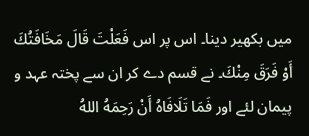میں بکھیر دینا۔ اس پر اس فَعَلْتَ قَالَ مَخَافَتُكَ أَوْ فَرَقَ مِنْكَ۔ نے قسم دے کر ان سے پختہ عہد و پیمان لئے اور فَمَا تَلَافَاهُ أَنْ رَحِمَهُ اللهُ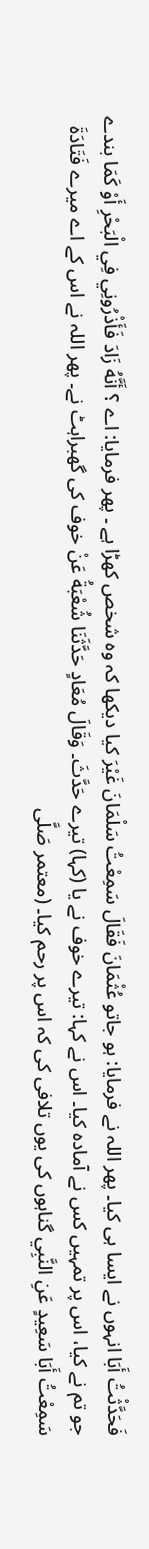فَحَدَّثْتُ أَبَا انہوں نے ایسا ہی کیا۔ پھر اللہ نے فرمایا: ہو جاتو عُثْمَانَ فَقَالَ سَمِعْتُ سَلْمَانَ غَيْرَ کیا دیکھا کہ وہ شخص کھڑا ہے ۔ پھر فرمایا: اے ؟ أَنَّهُ زَادَ فَأَذْرُونِي فِي الْبَحْرِ أَوْ كَمَا بندے جو تم نے کیا، اس پر تمہیں کس نے آمادہ کیا۔ اس نے کہا: تیرے خوف نے یا (کہا) تیرے حَدَّثَ۔ وَقَالَ مُعَادٍ حَدَّثَنَا شُعْبَةُ عَنْ خوف کی گھبراہٹ نے۔ پھر اللہ نے اس کے اے میرے فَتَادَةَ سَمِعْتُ أَبَا سَعِيدٍ عَنِ النَّبِي گناہوں کی یوں تلافی کی کہ اس پر رحم کیا۔ (معتمر صَلَّى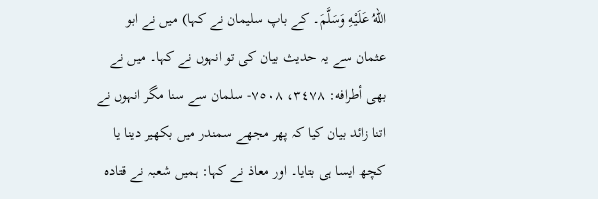اللهُ عَلَيْهِ وَسَلَّمَ۔ کے باپ سلیمان نے کہا) میں نے ابو عثمان سے یہ حدیث بیان کی تو انہوں نے کہا۔ میں نے بھی أطرافه: ٣٤٧٨، ٧٥٠٨- سلمان سے سنا مگر انہوں نے اتنا زائد بیان کیا کہ پھر مجھے سمندر میں بکھیر دینا یا کچھ ایسا ہی بتایا۔ اور معاذ نے کہا: ہمیں شعبہ نے قتادہ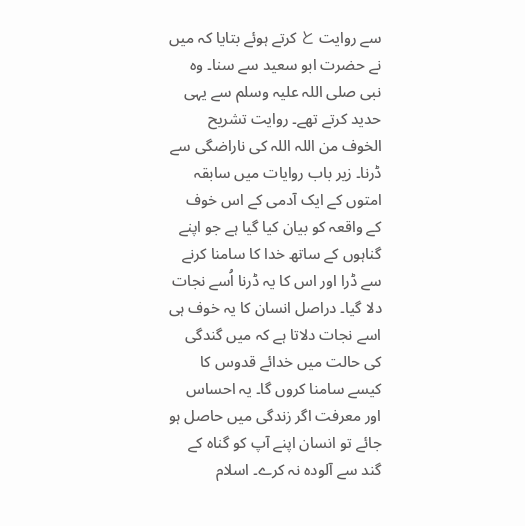سے روایت と کرتے ہوئے بتایا کہ میں نے حضرت ابو سعید سے سنا۔ وہ نبی صلی اللہ علیہ وسلم سے یہی حدید کرتے تھے۔ روایت تشریح الخوف من اللہ اللہ کی ناراضگی سے ڈرنا۔ زیر باب روایات میں سابقہ امتوں کے ایک آدمی کے اس خوف کے واقعہ کو بیان کیا گیا ہے جو اپنے گناہوں کے ساتھ خدا کا سامنا کرنے سے ڈرا اور اس کا یہ ڈرنا اُسے نجات دلا گیا۔ دراصل انسان کا یہ خوف ہی اسے نجات دلاتا ہے کہ میں گندگی کی حالت میں خدائے قدوس کا کیسے سامنا کروں گا۔ یہ احساس اور معرفت اگر زندگی میں حاصل ہو جائے تو انسان اپنے آپ کو گناہ کے گند سے آلودہ نہ کرے۔ اسلام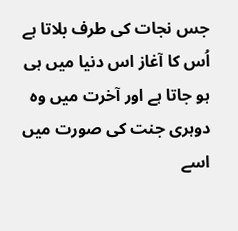جس نجات کی طرف بلاتا ہے اُس کا آغاز اس دنیا میں ہی ہو جاتا ہے اور آخرت میں وہ دوہری جنت کی صورت میں اسے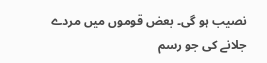نصیب ہو گی۔ بعض قوموں میں مردے جلانے کی جو رسم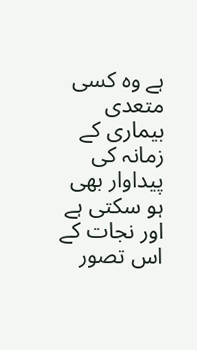ہے وہ کسی متعدی بیماری کے زمانہ کی پیداوار بھی ہو سکتی ہے اور نجات کے اس تصور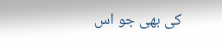کی بھی جو اس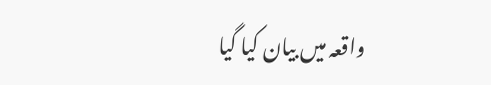واقعہ میں بیان کیا گیا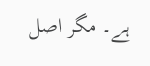ہے۔ مگر اصل